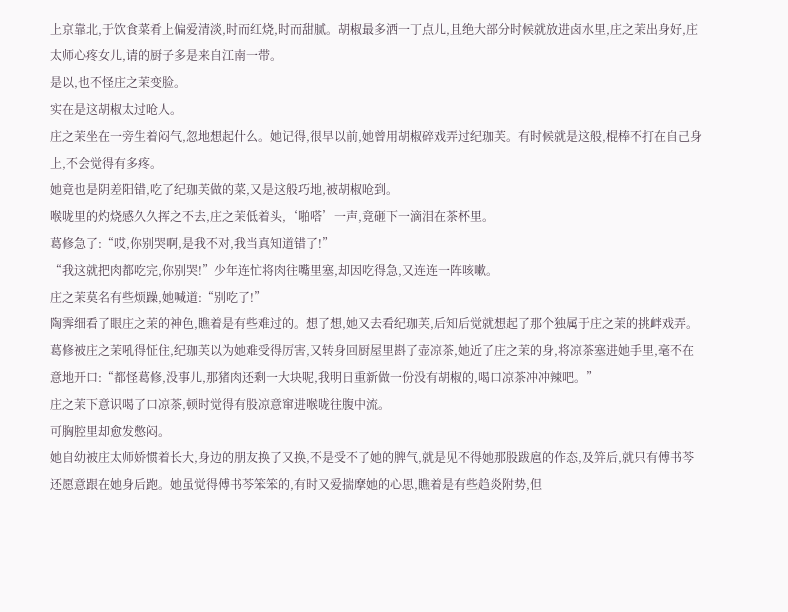上京靠北,于饮食菜肴上偏爱清淡,时而红烧,时而甜腻。胡椒最多洒一丁点儿,且绝大部分时候就放进卤水里,庄之茉出身好,庄太师心疼女儿,请的厨子多是来自江南一带。
是以,也不怪庄之茉变脸。
实在是这胡椒太过呛人。
庄之茉坐在一旁生着闷气,忽地想起什么。她记得,很早以前,她曾用胡椒碎戏弄过纪珈芙。有时候就是这般,棍棒不打在自己身上,不会觉得有多疼。
她竟也是阴差阳错,吃了纪珈芙做的菜,又是这般巧地,被胡椒呛到。
喉咙里的灼烧感久久挥之不去,庄之茉低着头,‘啪嗒’一声,竟砸下一滴泪在茶杯里。
葛修急了:“哎,你别哭啊,是我不对,我当真知道错了!”
“我这就把肉都吃完,你别哭!”少年连忙将肉往嘴里塞,却因吃得急,又连连一阵咳嗽。
庄之茉莫名有些烦躁,她喊道:“别吃了!”
陶霁细看了眼庄之茉的神色,瞧着是有些难过的。想了想,她又去看纪珈芙,后知后觉就想起了那个独属于庄之茉的挑衅戏弄。
葛修被庄之茉吼得怔住,纪珈芙以为她难受得厉害,又转身回厨屋里斟了壶凉茶,她近了庄之茉的身,将凉茶塞进她手里,毫不在意地开口:“都怪葛修,没事儿,那猪肉还剩一大块呢,我明日重新做一份没有胡椒的,喝口凉茶冲冲辣吧。”
庄之茉下意识喝了口凉茶,顿时觉得有股凉意窜进喉咙往腹中流。
可胸腔里却愈发憋闷。
她自幼被庄太师娇惯着长大,身边的朋友换了又换,不是受不了她的脾气,就是见不得她那股跋扈的作态,及笄后,就只有傅书芩还愿意跟在她身后跑。她虽觉得傅书芩笨笨的,有时又爱揣摩她的心思,瞧着是有些趋炎附势,但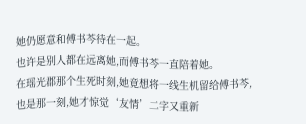她仍愿意和傅书芩待在一起。
也许是别人都在远离她,而傅书芩一直陪着她。
在瑶光郡那个生死时刻,她竟想将一线生机留给傅书芩,也是那一刻,她才惊觉‘友情’二字又重新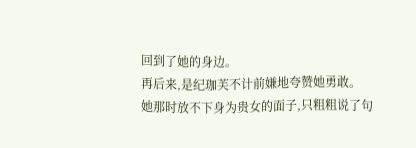回到了她的身边。
再后来,是纪珈芙不计前嫌地夸赞她勇敢。
她那时放不下身为贵女的面子,只粗粗说了句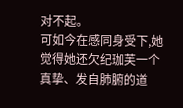对不起。
可如今在感同身受下,她觉得她还欠纪珈芙一个真挚、发自肺腑的道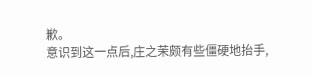歉。
意识到这一点后,庄之茉颇有些僵硬地抬手,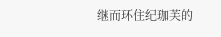继而环住纪珈芙的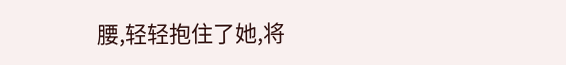腰,轻轻抱住了她,将